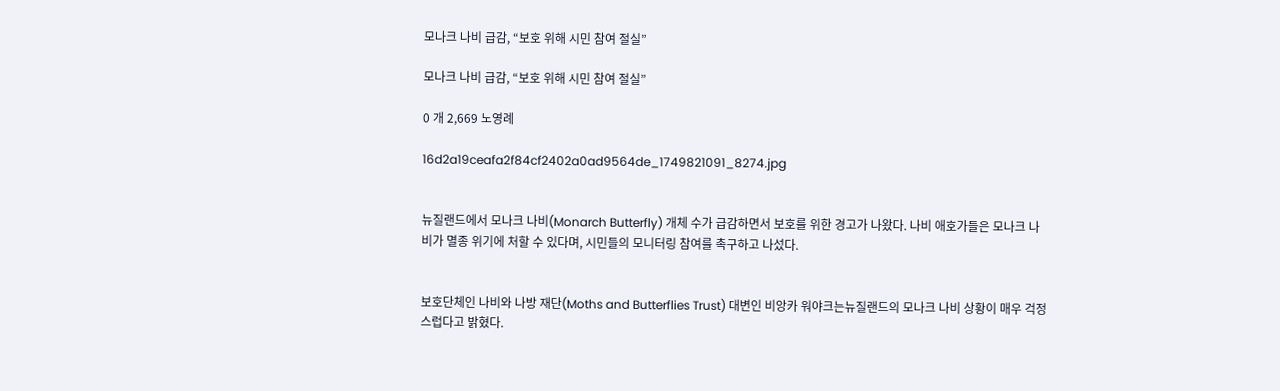모나크 나비 급감, “보호 위해 시민 참여 절실”

모나크 나비 급감, “보호 위해 시민 참여 절실”

0 개 2,669 노영례

16d2a19ceafa2f84cf2402a0ad9564de_1749821091_8274.jpg


뉴질랜드에서 모나크 나비(Monarch Butterfly) 개체 수가 급감하면서 보호를 위한 경고가 나왔다. 나비 애호가들은 모나크 나비가 멸종 위기에 처할 수 있다며, 시민들의 모니터링 참여를 촉구하고 나섰다.


보호단체인 나비와 나방 재단(Moths and Butterflies Trust) 대변인 비앙카 워야크는뉴질랜드의 모나크 나비 상황이 매우 걱정스럽다고 밝혔다.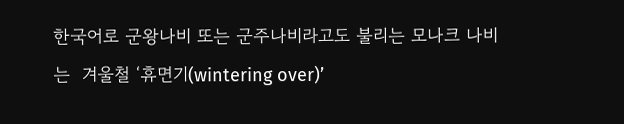한국어로 군왕나비 또는 군주나비라고도 불리는 모나크 나비는  겨울철 ‘휴면기(wintering over)’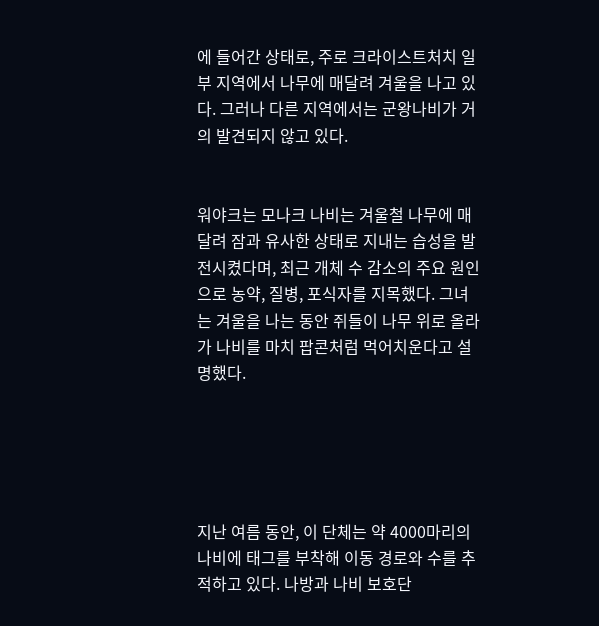에 들어간 상태로, 주로 크라이스트처치 일부 지역에서 나무에 매달려 겨울을 나고 있다. 그러나 다른 지역에서는 군왕나비가 거의 발견되지 않고 있다.


워야크는 모나크 나비는 겨울철 나무에 매달려 잠과 유사한 상태로 지내는 습성을 발전시켰다며, 최근 개체 수 감소의 주요 원인으로 농약, 질병, 포식자를 지목했다. 그녀는 겨울을 나는 동안 쥐들이 나무 위로 올라가 나비를 마치 팝콘처럼 먹어치운다고 설명했다.





지난 여름 동안, 이 단체는 약 4000마리의 나비에 태그를 부착해 이동 경로와 수를 추적하고 있다. 나방과 나비 보호단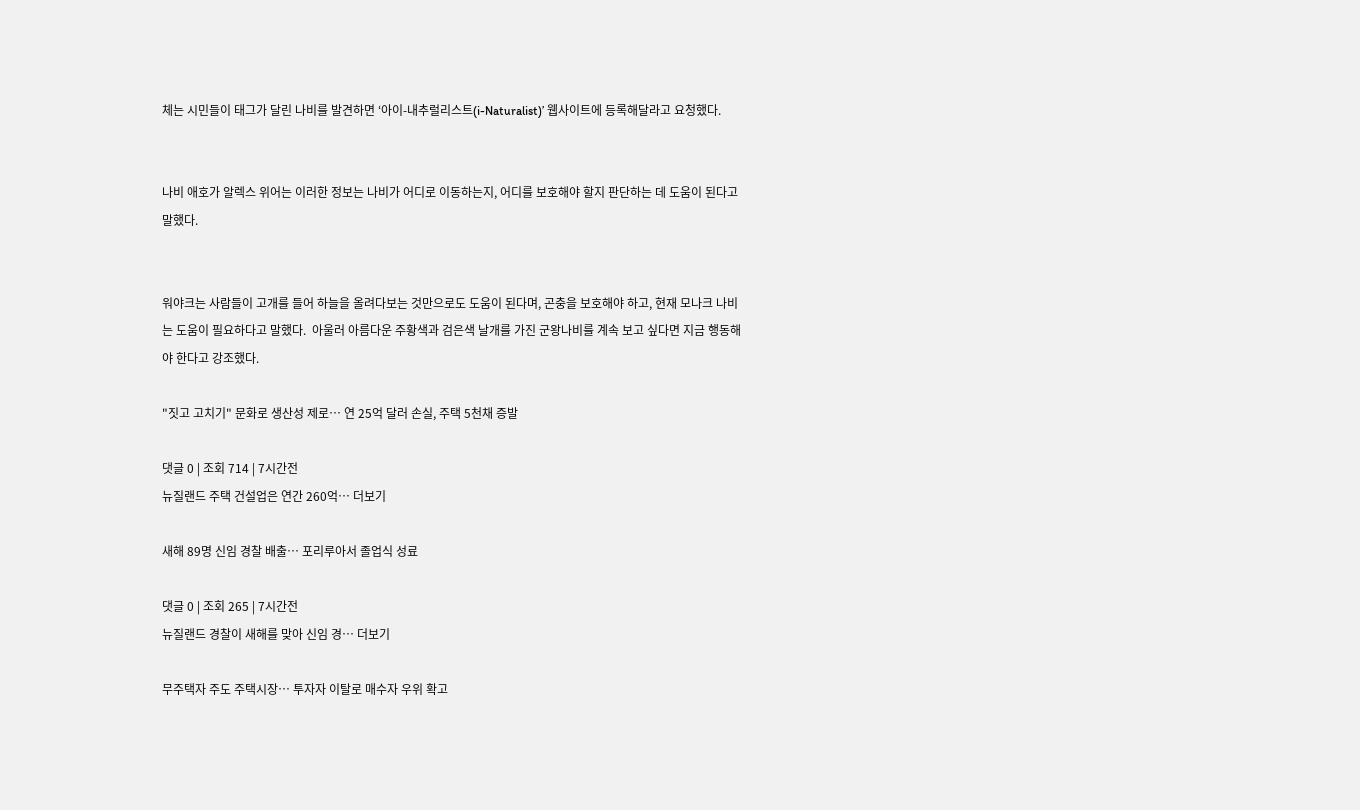체는 시민들이 태그가 달린 나비를 발견하면 ‘아이-내추럴리스트(i-Naturalist)’ 웹사이트에 등록해달라고 요청했다.


나비 애호가 알렉스 위어는 이러한 정보는 나비가 어디로 이동하는지, 어디를 보호해야 할지 판단하는 데 도움이 된다고 말했다.


워야크는 사람들이 고개를 들어 하늘을 올려다보는 것만으로도 도움이 된다며, 곤충을 보호해야 하고, 현재 모나크 나비는 도움이 필요하다고 말했다.  아울러 아름다운 주황색과 검은색 날개를 가진 군왕나비를 계속 보고 싶다면 지금 행동해야 한다고 강조했다.

"짓고 고치기" 문화로 생산성 제로… 연 25억 달러 손실, 주택 5천채 증발

댓글 0 | 조회 714 | 7시간전
뉴질랜드 주택 건설업은 연간 260억… 더보기

새해 89명 신임 경찰 배출… 포리루아서 졸업식 성료

댓글 0 | 조회 265 | 7시간전
뉴질랜드 경찰이 새해를 맞아 신임 경… 더보기

무주택자 주도 주택시장… 투자자 이탈로 매수자 우위 확고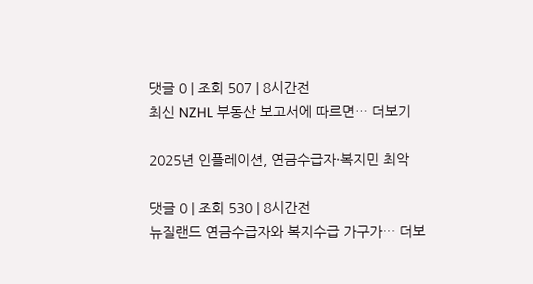댓글 0 | 조회 507 | 8시간전
최신 NZHL 부동산 보고서에 따르면… 더보기

2025년 인플레이션, 연금수급자·복지민 최악

댓글 0 | 조회 530 | 8시간전
뉴질랜드 연금수급자와 복지수급 가구가… 더보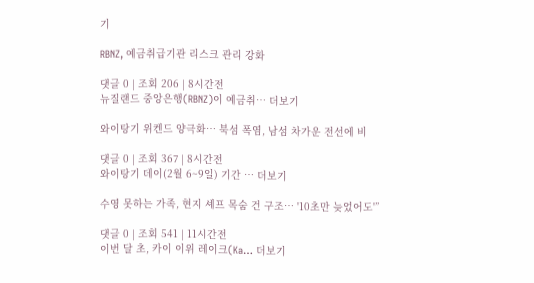기

RBNZ, 예금취급기관 리스크 관리 강화

댓글 0 | 조회 206 | 8시간전
뉴질랜드 중앙은행(RBNZ)이 예금취… 더보기

와이탕기 위켄드 양극화… 북섬 폭염, 남섬 차가운 전선에 비

댓글 0 | 조회 367 | 8시간전
와이탕기 데이(2월 6~9일) 기간 … 더보기

수영 못하는 가족, 현지 셰프 목숨 건 구조… '10초만 늦었어도'”

댓글 0 | 조회 541 | 11시간전
이번 달 초, 카이 이위 레이크(Ka… 더보기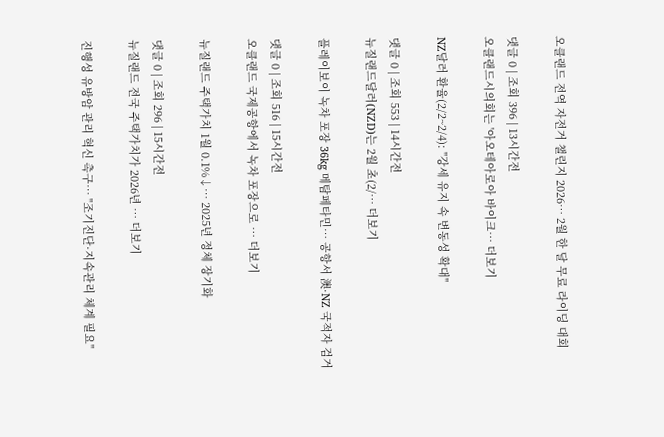오클랜드 전역 자전거 챌린지 2026… 2월 한 달 무료 라이딩 대회

댓글 0 | 조회 396 | 13시간전
오클랜드시의회는 '아오테아로아 바이크… 더보기

NZ달러 환율(2/2~2/4): "강세 유지 속 변동성 확대"

댓글 0 | 조회 553 | 14시간전
뉴질랜드달러(NZD)는 2월 초(2/… 더보기

플레이보이 녹차 포장 36kg 메탐페타민… 공항서 澳·NZ 국적자 검거

댓글 0 | 조회 516 | 15시간전
오클랜드 국제공항에서 녹차 포장으로 … 더보기

뉴질랜드 주택가치 1월 0.1%↓… 2025년 정체 장기화

댓글 0 | 조회 296 | 15시간전
뉴질랜드 전국 주택가치가 2026년 … 더보기

진행성 유방암 관리 혁신 촉구… "조기진단·지속관리 체계 필요"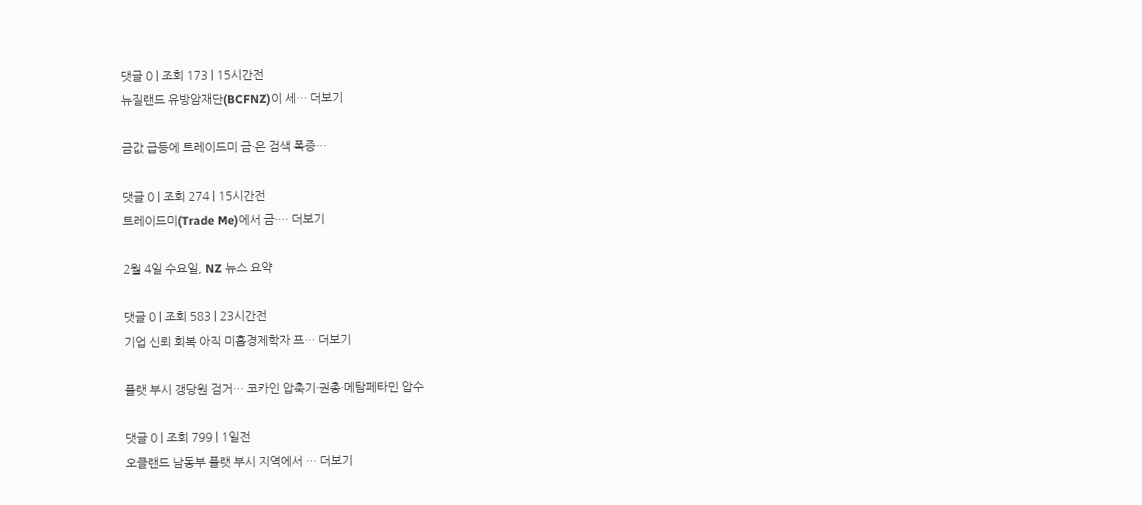댓글 0 | 조회 173 | 15시간전
뉴질랜드 유방암재단(BCFNZ)이 세… 더보기

금값 급등에 트레이드미 금·은 검색 폭증…

댓글 0 | 조회 274 | 15시간전
트레이드미(Trade Me)에서 금·… 더보기

2월 4일 수요일, NZ 뉴스 요약

댓글 0 | 조회 583 | 23시간전
기업 신뢰 회복 아직 미흡경제학자 프… 더보기

플랫 부시 갱당원 검거… 코카인 압축기·권총·메탐페타민 압수

댓글 0 | 조회 799 | 1일전
오클랜드 남동부 플랫 부시 지역에서 … 더보기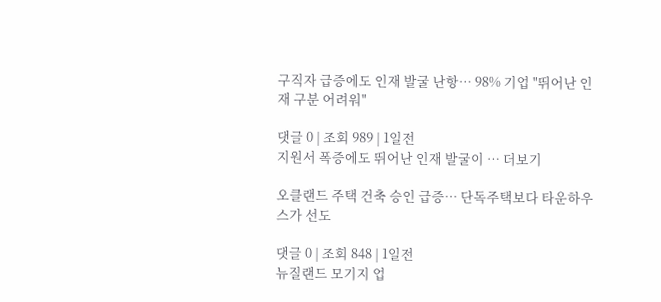구직자 급증에도 인재 발굴 난항… 98% 기업 "뛰어난 인재 구분 어려워"

댓글 0 | 조회 989 | 1일전
지원서 폭증에도 뛰어난 인재 발굴이 … 더보기

오클랜드 주택 건축 승인 급증… 단독주택보다 타운하우스가 선도

댓글 0 | 조회 848 | 1일전
뉴질랜드 모기지 업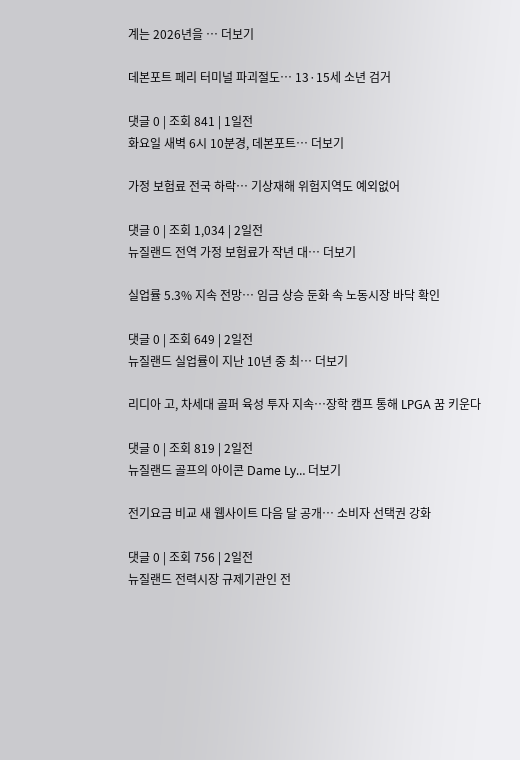계는 2026년을 … 더보기

데본포트 페리 터미널 파괴절도… 13·15세 소년 검거

댓글 0 | 조회 841 | 1일전
화요일 새벽 6시 10분경, 데본포트… 더보기

가정 보험료 전국 하락… 기상재해 위험지역도 예외없어

댓글 0 | 조회 1,034 | 2일전
뉴질랜드 전역 가정 보험료가 작년 대… 더보기

실업률 5.3% 지속 전망… 임금 상승 둔화 속 노동시장 바닥 확인

댓글 0 | 조회 649 | 2일전
뉴질랜드 실업률이 지난 10년 중 최… 더보기

리디아 고, 차세대 골퍼 육성 투자 지속…장학 캠프 통해 LPGA 꿈 키운다

댓글 0 | 조회 819 | 2일전
뉴질랜드 골프의 아이콘 Dame Ly… 더보기

전기요금 비교 새 웹사이트 다음 달 공개… 소비자 선택권 강화

댓글 0 | 조회 756 | 2일전
뉴질랜드 전력시장 규제기관인 전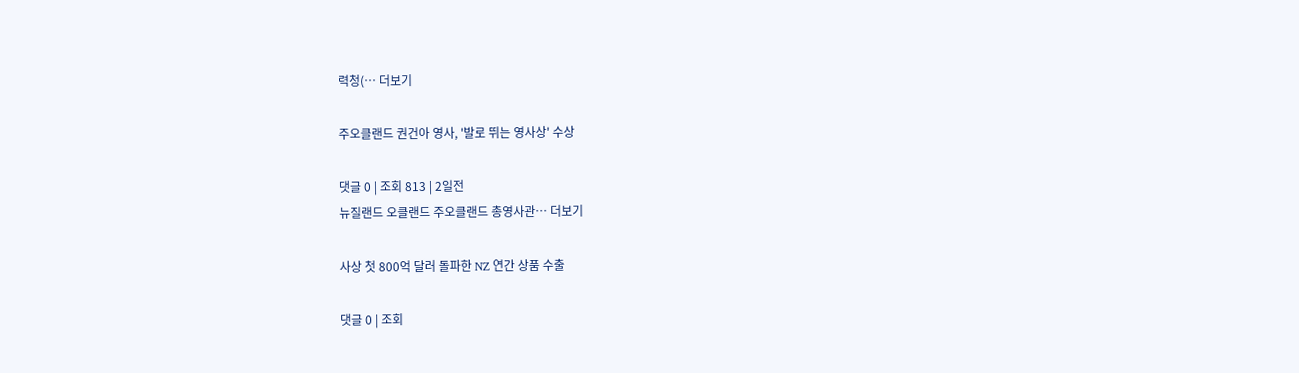력청(… 더보기

주오클랜드 권건아 영사, '발로 뛰는 영사상' 수상

댓글 0 | 조회 813 | 2일전
뉴질랜드 오클랜드 주오클랜드 총영사관… 더보기

사상 첫 800억 달러 돌파한 NZ 연간 상품 수출

댓글 0 | 조회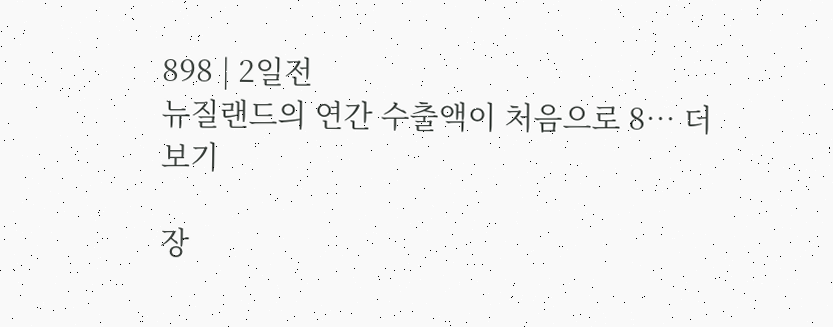898 | 2일전
뉴질랜드의 연간 수출액이 처음으로 8… 더보기

장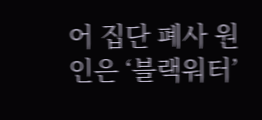어 집단 폐사 원인은 ‘블랙워터’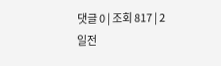댓글 0 | 조회 817 | 2일전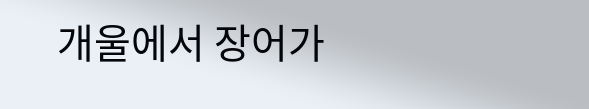개울에서 장어가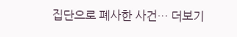집단으로 폐사한 사건… 더보기